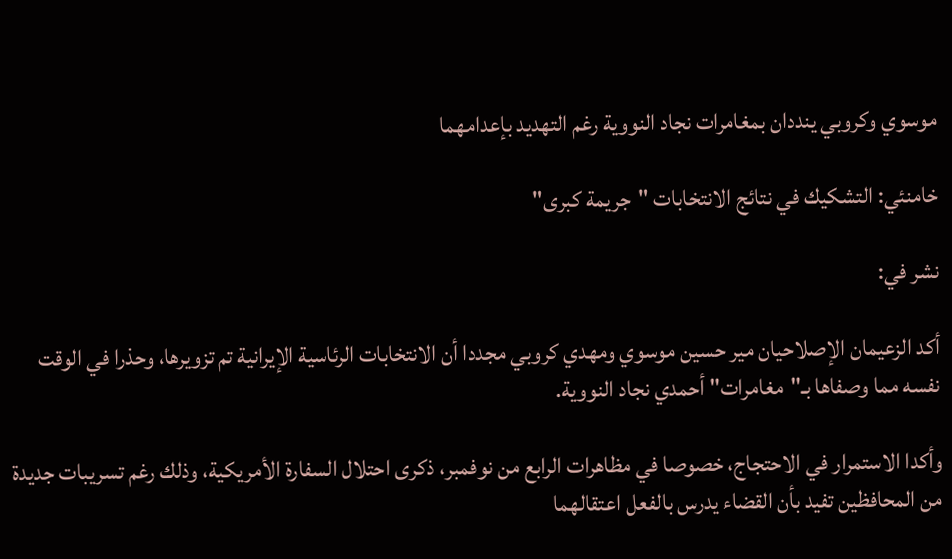موسوي وكروبي ينددان بمغامرات نجاد النووية رغم التهديد بإعدامهما

خامنئي: التشكيك في نتائج الانتخابات "جريمة كبرى"

نشر في:

أكد الزعيمان الإصلاحيان مير حسين موسوي ومهدي كروبي مجددا أن الانتخابات الرئاسية الإيرانية تم تزويرها، وحذرا في الوقت نفسه مما وصفاها بـ"مغامرات" أحمدي نجاد النووية.

وأكدا الاستمرار في الاحتجاج، خصوصا في مظاهرات الرابع من نوفمبر، ذكرى احتلال السفارة الأمريكية، وذلك رغم تسريبات جديدة من المحافظين تفيد بأن القضاء يدرس بالفعل اعتقالهما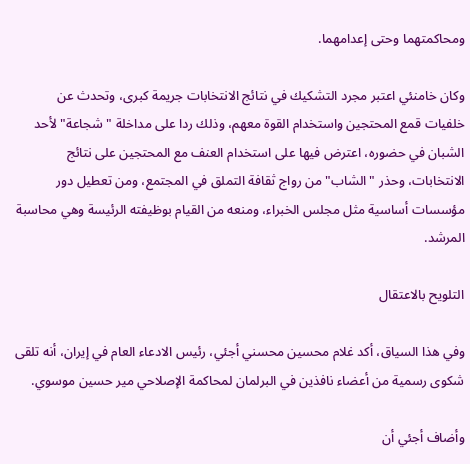ومحاكمتهما وحتى إعدامهما.

وكان خامنئي اعتبر مجرد التشكيك في نتائج الانتخابات جريمة كبرى، وتحدث عن خلفيات قمع المحتجين واستخدام القوة معهم، وذلك ردا على مداخلة "شجاعة" لأحد الشبان في حضوره، اعترض فيها على استخدام العنف مع المحتجين على نتائج الانتخابات، وحذر "الشاب" من رواج ثقافة التملق في المجتمع، ومن تعطيل دور مؤسسات أساسية مثل مجلس الخبراء، ومنعه من القيام بوظيفته الرئيسة وهي محاسبة المرشد.

التلويح بالاعتقال

وفي هذا السياق، أكد غلام محسين محسني أجئي، رئيس الادعاء العام في إيران، أنه تلقى شكوى رسمية من أعضاء نافذين في البرلمان لمحاكمة الإصلاحي مير حسين موسوي.

وأضاف أجئي أن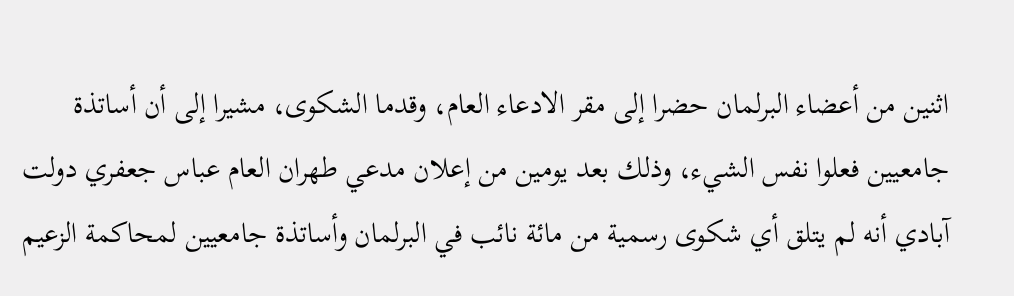اثنين من أعضاء البرلمان حضرا إلى مقر الادعاء العام، وقدما الشكوى، مشيرا إلى أن أساتذة جامعيين فعلوا نفس الشيء، وذلك بعد يومين من إعلان مدعي طهران العام عباس جعفري دولت آبادي أنه لم يتلق أي شكوى رسمية من مائة نائب في البرلمان وأساتذة جامعيين لمحاكمة الزعيم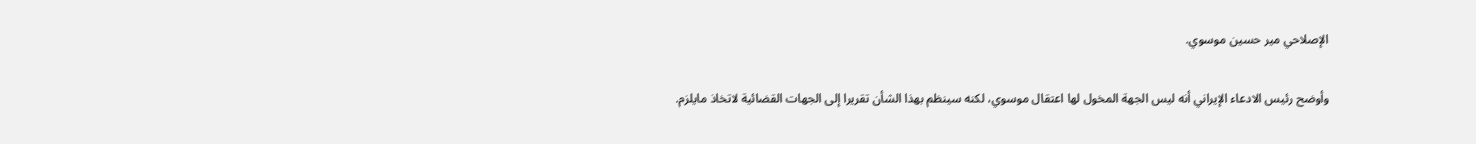الإصلاحي مير حسين موسوي.

وأوضح رئيس الادعاء الإيراني أنه ليس الجهة المخول لها اعتقال موسوي، لكنه سينظم بهذا الشأن تقريرا إلى الجهات القضائية لاتخاذ مايلزم.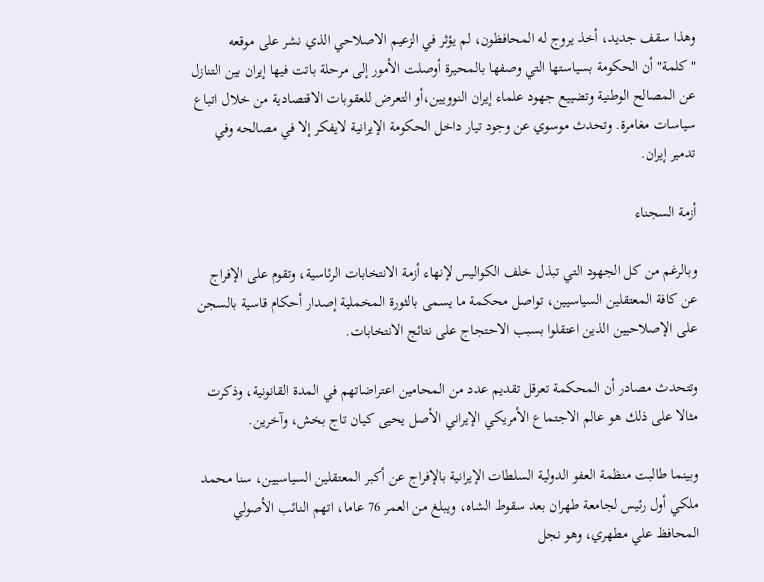وهذا سقف جديد، أخذ يروج له المحافظون، لم يؤثر في الزعيم الاصلاحي الذي نشر على موقعه "كلمة" أن الحكومة بسياستها التي وصفها بالمحيرة أوصلت الأمور إلى مرحلة باتت فيها إيران بين التنازل عن المصالح الوطنية وتضييع جهود علماء إيران النوويين،أو التعرض للعقوبات الاقتصادية من خلال اتباع سياسات مغامرة. وتحدث موسوي عن وجود تيار داخل الحكومة الإيرانية لايفكر إلا في مصالحه وفي تدمير إيران.

أزمة السجناء

وبالرغم من كل الجهود التي تبذل خلف الكواليس لإنهاء أزمة الانتخابات الرئاسية، وتقوم على الإفراج عن كافة المعتقلين السياسيين، تواصل محكمة ما يسمى بالثورة المخملية إصدار أحكام قاسية بالسجن على الإصلاحيين الذين اعتقلوا بسبب الاحتجاج على نتائج الانتخابات.

وتتحدث مصادر أن المحكمة تعرقل تقديم عدد من المحامين اعتراضاتهم في المدة القانونية، وذكرت مثالا على ذلك هو عالم الاجتماع الأمريكي الإيراني الأصل يحيى كيان تاج بخش، وآخرين.

وبينما طالبت منظمة العفو الدولية السلطات الإيرانية بالإفراج عن أكبر المعتقلين السياسيين، سنا محمد ملكي أول رئيس لجامعة طهران بعد سقوط الشاه، ويبلغ من العمر 76 عاما، اتهم النائب الأصولي المحافظ علي مطهري، وهو نجل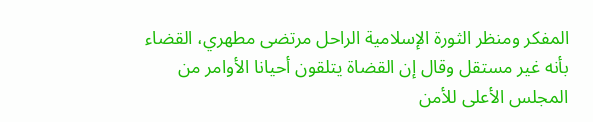المفكر ومنظر الثورة الإسلامية الراحل مرتضى مطهري، القضاء بأنه غير مستقل وقال إن القضاة يتلقون أحيانا الأوامر من المجلس الأعلى للأمن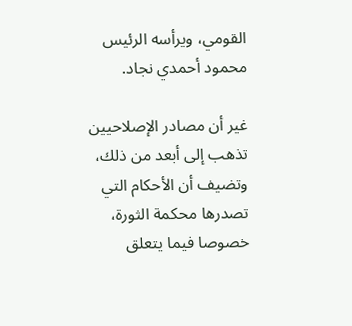القومي، ويرأسه الرئيس محمود أحمدي نجاد.

غير أن مصادر الإصلاحيين تذهب إلى أبعد من ذلك، وتضيف أن الأحكام التي تصدرها محكمة الثورة، خصوصا فيما يتعلق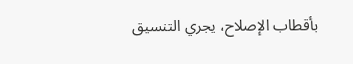بأقطاب الإصلاح، يجري التنسيق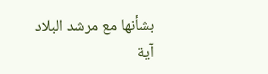بشأنها مع مرشد البلاد آية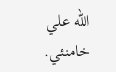الله علي خامنئي.